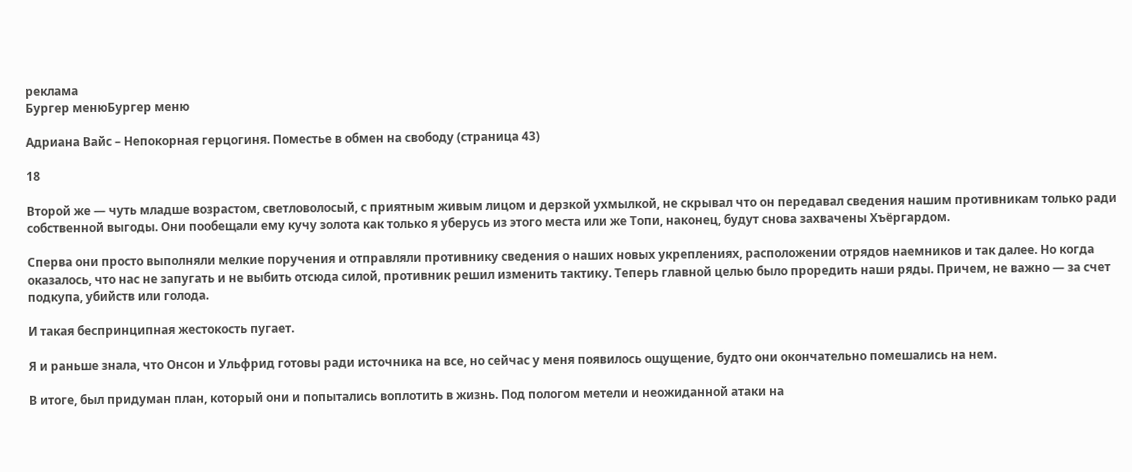реклама
Бургер менюБургер меню

Адриана Вайс – Непокорная герцогиня. Поместье в обмен на свободу (страница 43)

18

Второй же — чуть младше возрастом, светловолосый, с приятным живым лицом и дерзкой ухмылкой, не скрывал что он передавал сведения нашим противникам только ради собственной выгоды. Они пообещали ему кучу золота как только я уберусь из этого места или же Топи, наконец, будут снова захвачены Хъёргардом.

Сперва они просто выполняли мелкие поручения и отправляли противнику сведения о наших новых укреплениях, расположении отрядов наемников и так далее. Но когда оказалось, что нас не запугать и не выбить отсюда силой, противник решил изменить тактику. Теперь главной целью было проредить наши ряды. Причем, не важно — за счет подкупа, убийств или голода.

И такая беспринципная жестокость пугает.

Я и раньше знала, что Онсон и Ульфрид готовы ради источника на все, но сейчас у меня появилось ощущение, будто они окончательно помешались на нем.

В итоге, был придуман план, который они и попытались воплотить в жизнь. Под пологом метели и неожиданной атаки на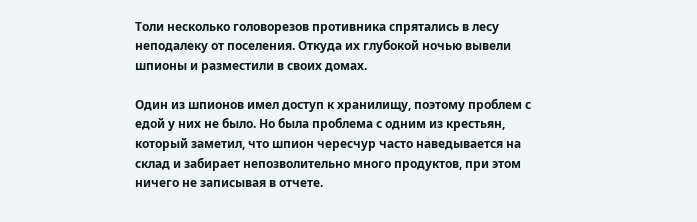Толи несколько головорезов противника спрятались в лесу неподалеку от поселения. Откуда их глубокой ночью вывели шпионы и разместили в своих домах.

Один из шпионов имел доступ к хранилищу, поэтому проблем с едой у них не было. Но была проблема с одним из крестьян, который заметил, что шпион чересчур часто наведывается на склад и забирает непозволительно много продуктов, при этом ничего не записывая в отчете.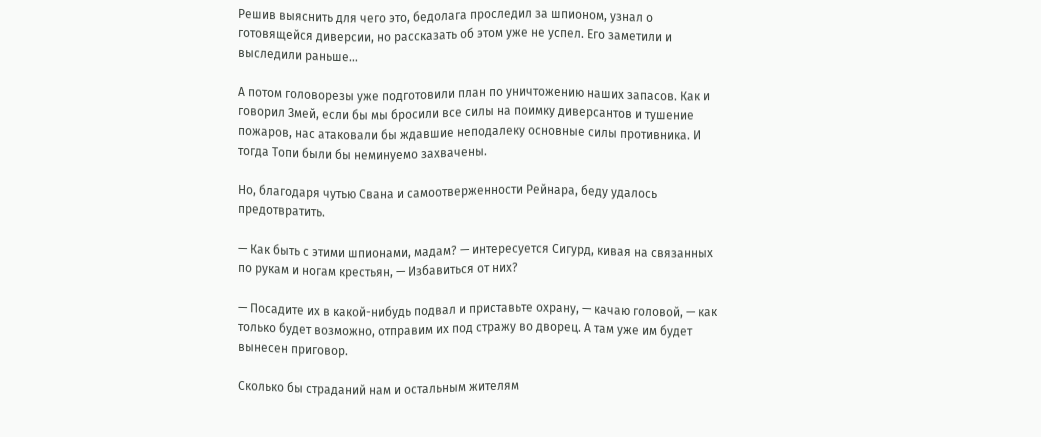Решив выяснить для чего это, бедолага проследил за шпионом, узнал о готовящейся диверсии, но рассказать об этом уже не успел. Его заметили и выследили раньше…

А потом головорезы уже подготовили план по уничтожению наших запасов. Как и говорил Змей, если бы мы бросили все силы на поимку диверсантов и тушение пожаров, нас атаковали бы ждавшие неподалеку основные силы противника. И тогда Топи были бы неминуемо захвачены.

Но, благодаря чутью Свана и самоотверженности Рейнара, беду удалось предотвратить.

— Как быть с этими шпионами, мадам? — интересуется Сигурд, кивая на связанных по рукам и ногам крестьян, — Избавиться от них?

— Посадите их в какой-нибудь подвал и приставьте охрану, — качаю головой, — как только будет возможно, отправим их под стражу во дворец. А там уже им будет вынесен приговор.

Сколько бы страданий нам и остальным жителям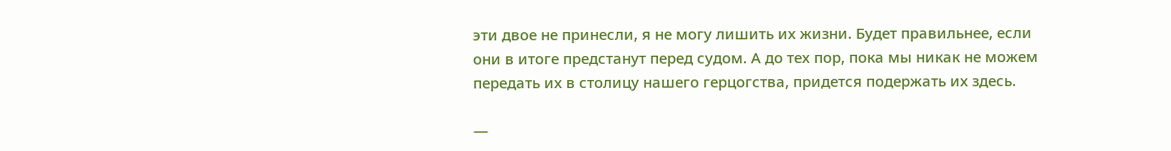эти двое не принесли, я не могу лишить их жизни. Будет правильнее, если они в итоге предстанут перед судом. А до тех пор, пока мы никак не можем передать их в столицу нашего герцогства, придется подержать их здесь.

—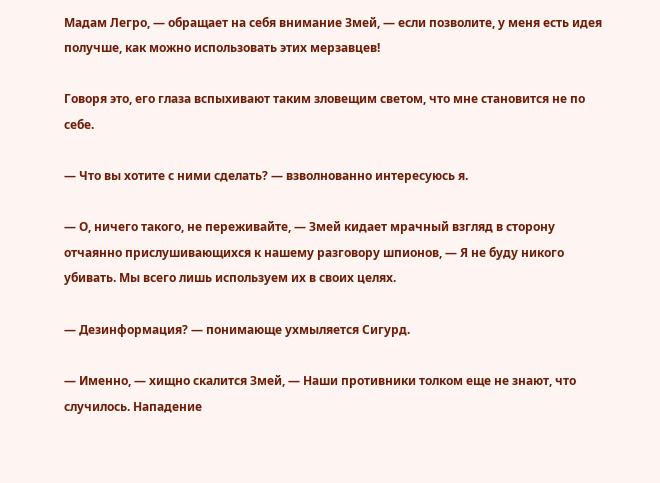Мадам Легро, — обращает на себя внимание Змей, — если позволите, у меня есть идея получше, как можно использовать этих мерзавцев!

Говоря это, его глаза вспыхивают таким зловещим светом, что мне становится не по себе.

— Что вы хотите с ними сделать? — взволнованно интересуюсь я.

— О, ничего такого, не переживайте, — Змей кидает мрачный взгляд в сторону отчаянно прислушивающихся к нашему разговору шпионов, — Я не буду никого убивать. Мы всего лишь используем их в своих целях.

— Дезинформация? — понимающе ухмыляется Сигурд.

— Именно, — хищно скалится Змей, — Наши противники толком еще не знают, что случилось. Нападение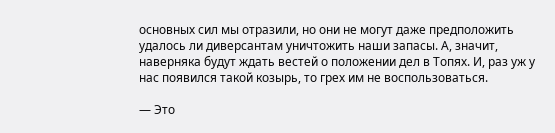основных сил мы отразили, но они не могут даже предположить удалось ли диверсантам уничтожить наши запасы. А, значит, наверняка будут ждать вестей о положении дел в Топях. И, раз уж у нас появился такой козырь, то грех им не воспользоваться.

— Это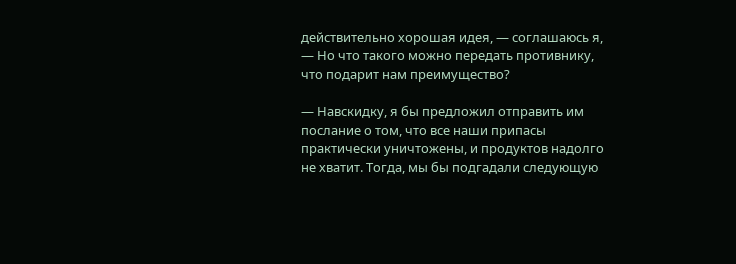действительно хорошая идея, — соглашаюсь я, — Но что такого можно передать противнику, что подарит нам преимущество?

— Навскидку, я бы предложил отправить им послание о том, что все наши припасы практически уничтожены, и продуктов надолго не хватит. Тогда, мы бы подгадали следующую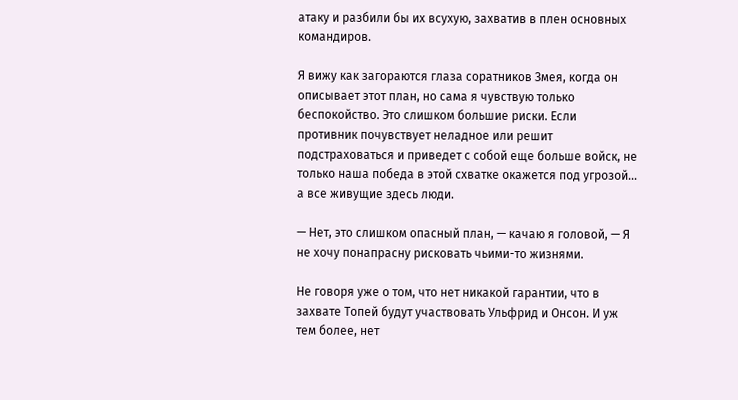атаку и разбили бы их всухую, захватив в плен основных командиров.

Я вижу как загораются глаза соратников Змея, когда он описывает этот план, но сама я чувствую только беспокойство. Это слишком большие риски. Если противник почувствует неладное или решит подстраховаться и приведет с собой еще больше войск, не только наша победа в этой схватке окажется под угрозой… а все живущие здесь люди.

— Нет, это слишком опасный план, — качаю я головой, — Я не хочу понапрасну рисковать чьими-то жизнями.

Не говоря уже о том, что нет никакой гарантии, что в захвате Топей будут участвовать Ульфрид и Онсон. И уж тем более, нет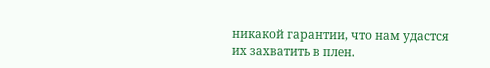никакой гарантии, что нам удастся их захватить в плен.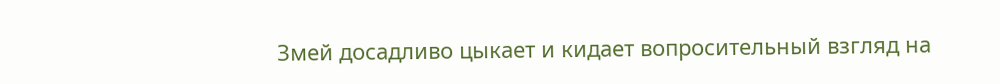Змей досадливо цыкает и кидает вопросительный взгляд на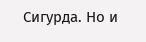Сигурда. Но и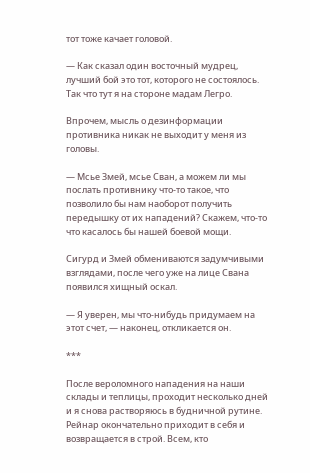тот тоже качает головой.

— Как сказал один восточный мудрец, лучший бой это тот, которого не состоялось. Так что тут я на стороне мадам Легро.

Впрочем, мысль о дезинформации противника никак не выходит у меня из головы.

— Мсье Змей, мсье Сван, а можем ли мы послать противнику что-то такое, что позволило бы нам наоборот получить передышку от их нападений? Скажем, что-то что касалось бы нашей боевой мощи.

Сигурд и Змей обмениваются задумчивыми взглядами, после чего уже на лице Свана появился хищный оскал.

— Я уверен, мы что-нибудь придумаем на этот счет, — наконец, откликается он.

***

После вероломного нападения на наши склады и теплицы, проходит несколько дней и я снова растворяюсь в будничной рутине. Рейнар окончательно приходит в себя и возвращается в строй. Всем, кто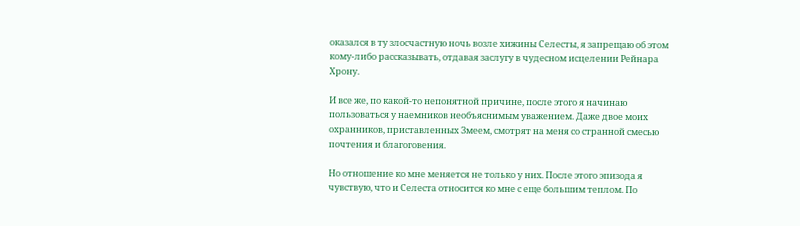оказался в ту злосчастную ночь возле хижины Селесты, я запрещаю об этом кому-либо рассказывать, отдавая заслугу в чудесном исцелении Рейнара Хрону.

И все же, по какой-то непонятной причине, после этого я начинаю пользоваться у наемников необъяснимым уважением. Даже двое моих охранников, приставленных Змеем, смотрят на меня со странной смесью почтения и благоговения.

Но отношение ко мне меняется не только у них. После этого эпизода я чувствую, что и Селеста относится ко мне с еще большим теплом. По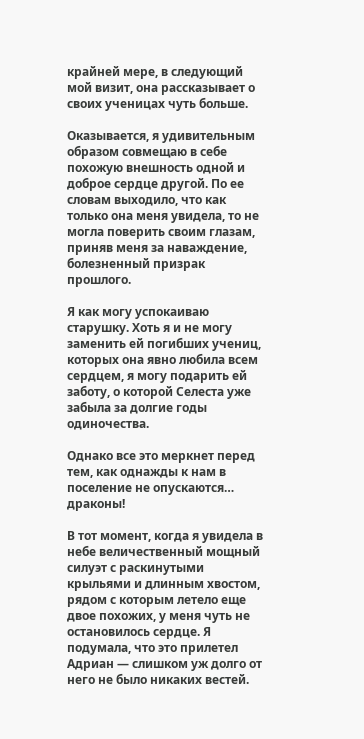крайней мере, в следующий мой визит, она рассказывает о своих ученицах чуть больше.

Оказывается, я удивительным образом совмещаю в себе похожую внешность одной и доброе сердце другой. По ее словам выходило, что как только она меня увидела, то не могла поверить своим глазам, приняв меня за наваждение, болезненный призрак прошлого.

Я как могу успокаиваю старушку. Хоть я и не могу заменить ей погибших учениц, которых она явно любила всем сердцем, я могу подарить ей заботу, о которой Селеста уже забыла за долгие годы одиночества.

Однако все это меркнет перед тем, как однажды к нам в поселение не опускаются… драконы!

В тот момент, когда я увидела в небе величественный мощный силуэт с раскинутыми крыльями и длинным хвостом, рядом с которым летело еще двое похожих, у меня чуть не остановилось сердце. Я подумала, что это прилетел Адриан — слишком уж долго от него не было никаких вестей.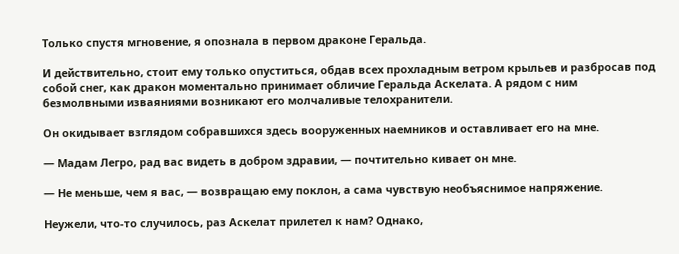Только спустя мгновение, я опознала в первом драконе Геральда.

И действительно, стоит ему только опуститься, обдав всех прохладным ветром крыльев и разбросав под собой снег, как дракон моментально принимает обличие Геральда Аскелата. А рядом с ним безмолвными изваяниями возникают его молчаливые телохранители.

Он окидывает взглядом собравшихся здесь вооруженных наемников и оставливает его на мне.

— Мадам Легро, рад вас видеть в добром здравии, — почтительно кивает он мне.

— Не меньше, чем я вас, — возвращаю ему поклон, а сама чувствую необъяснимое напряжение.

Неужели, что-то случилось, раз Аскелат прилетел к нам? Однако,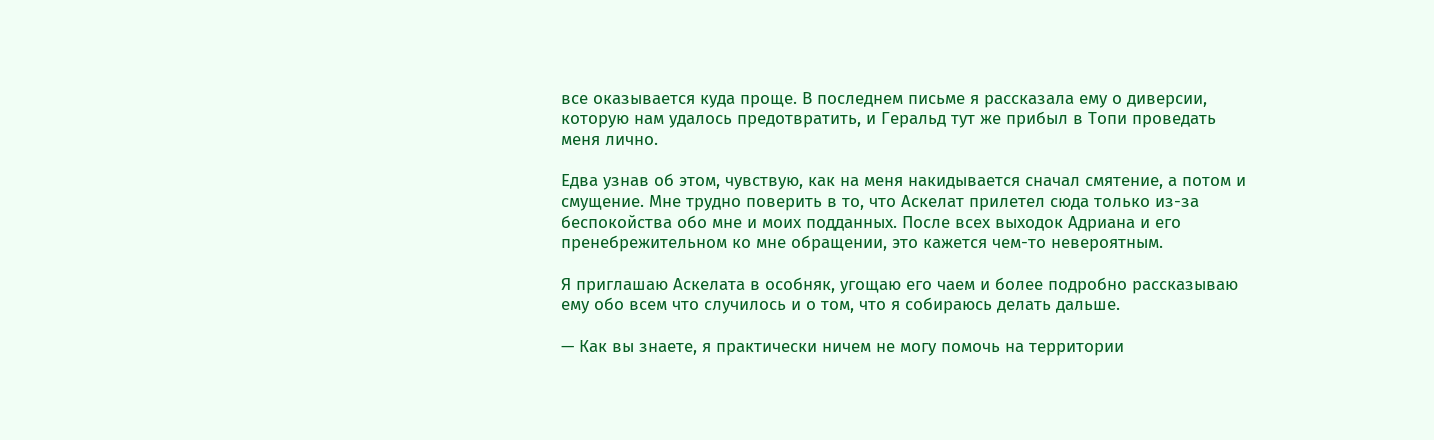все оказывается куда проще. В последнем письме я рассказала ему о диверсии, которую нам удалось предотвратить, и Геральд тут же прибыл в Топи проведать меня лично.

Едва узнав об этом, чувствую, как на меня накидывается сначал смятение, а потом и смущение. Мне трудно поверить в то, что Аскелат прилетел сюда только из-за беспокойства обо мне и моих подданных. После всех выходок Адриана и его пренебрежительном ко мне обращении, это кажется чем-то невероятным.

Я приглашаю Аскелата в особняк, угощаю его чаем и более подробно рассказываю ему обо всем что случилось и о том, что я собираюсь делать дальше.

— Как вы знаете, я практически ничем не могу помочь на территории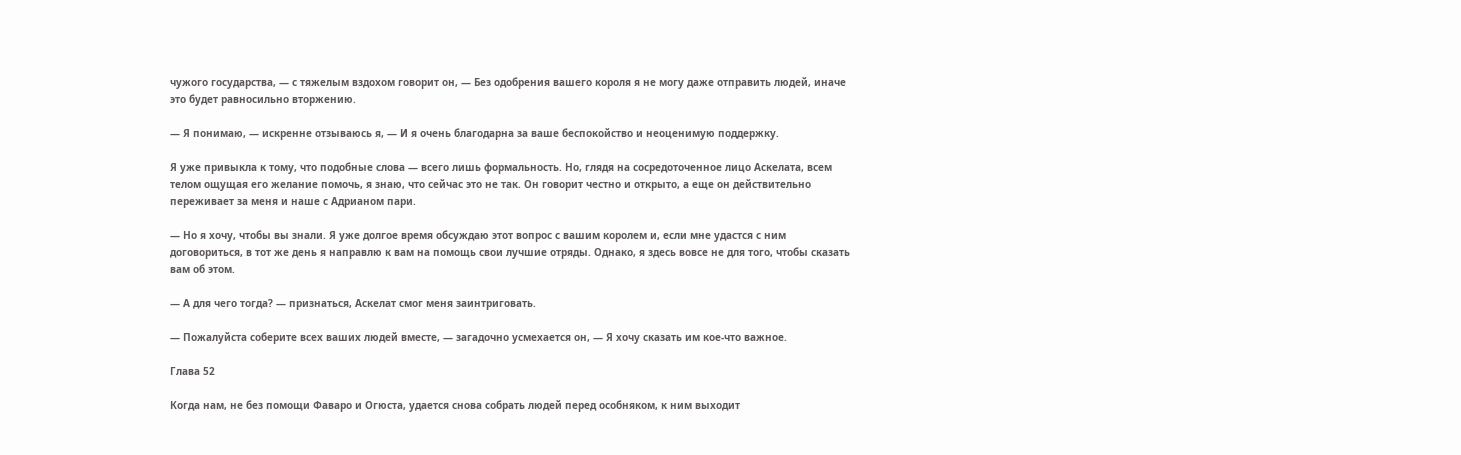чужого государства, — с тяжелым вздохом говорит он, — Без одобрения вашего короля я не могу даже отправить людей, иначе это будет равносильно вторжению.

— Я понимаю, — искренне отзываюсь я, — И я очень благодарна за ваше беспокойство и неоценимую поддержку.

Я уже привыкла к тому, что подобные слова — всего лишь формальность. Но, глядя на сосредоточенное лицо Аскелата, всем телом ощущая его желание помочь, я знаю, что сейчас это не так. Он говорит честно и открыто, а еще он действительно переживает за меня и наше с Адрианом пари.

— Но я хочу, чтобы вы знали. Я уже долгое время обсуждаю этот вопрос с вашим королем и, если мне удастся с ним договориться, в тот же день я направлю к вам на помощь свои лучшие отряды. Однако, я здесь вовсе не для того, чтобы сказать вам об этом.

— А для чего тогда? — признаться, Аскелат смог меня заинтриговать.

— Пожалуйста соберите всех ваших людей вместе, — загадочно усмехается он, — Я хочу сказать им кое-что важное.

Глава 52

Когда нам, не без помощи Фаваро и Огюста, удается снова собрать людей перед особняком, к ним выходит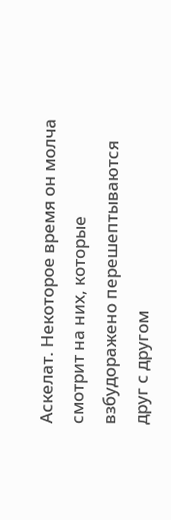Аскелат. Некоторое время он молча смотрит на них, которые взбудоражено перешептываются друг с другом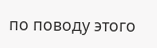по поводу этого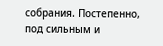собрания. Постепенно, под сильным и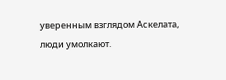уверенным взглядом Аскелата, люди умолкают.